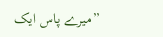”میرے پاس ایک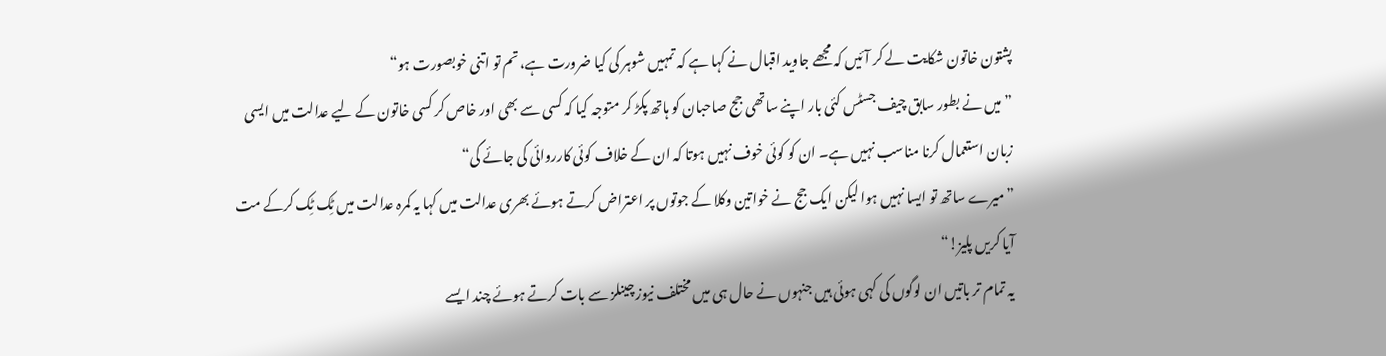پشتون خاتون شکایت لے کر آئیں کہ مجھے جاوید اقبال نے کہا ہے کہ تمہیں شوہر کی کیا ضرورت ہے، تم تو اتنی خوبصورت ہو“
”میں نے بطور سابق چیف جسٹس کئی بار اپنے ساتھی جج صاحبان کو ہاتھ پکڑ کر متوجہ کیا کہ کسی سے بھی اور خاص کر کسی خاتون کے لیے عدالت میں ایسی زبان استعمال کرنا مناسب نہیں ہے۔ ان کو کوئی خوف نہیں ہوتا کہ ان کے خلاف کوئی کارروائی کی جائے گی“
”میرے ساتھ تو ایسا نہیں ہوا لیکن ایک جج نے خواتین وکلا کے جوتوں پر اعتراض کرتے ہوئے بھری عدالت میں کہا یہ کمرہ عدالت میں ٹِک ٹِک کرکے مت آیا کریں پلیز!“
یہ تمام تر باتیں ان لوگوں کی کہی ہوئی ہیں جنہوں نے حال ہی میں مختلف نیوز چینلز سے بات کرتے ہوئے چند ایسے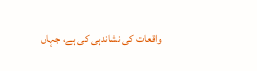واقعات کی نشاندہی کی ہے، جہاں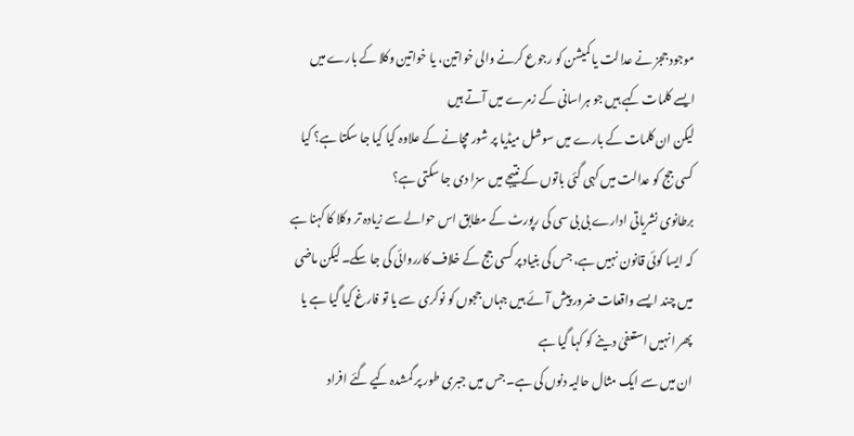موجود ججز نے عدالت یا کمیشن کو رجوع کرنے والی خواتین، یا خواتین وکلا کے بارے میں ایسے کلمات کہے ہیں جو ہراسانی کے زمرے میں آتے ہیں
لیکن ان کلمات کے بارے میں سوشل میڈیا پر شور مچانے کے علاوہ کیا کیا جا سکتا ہے؟ کیا کسی جج کو عدالت میں کہی گئی باتوں کے نتیجے میں سزا دی جا سکتی ہے؟
برطانوی نشریاتی ادارے بی بی سی کی رپورٹ کے مطابق اس حوالے سے زیادہ تر وکلا کا کہنا ہے کہ ایسا کوئی قانون نہیں ہے، جس کی بنیاد پر کسی جج کے خلاف کارروائی کی جا سکے۔ لیکن ماضی میں چند ایسے واقعات ضرور پیش آئے ہیں جہاں ججوں کو نوکری سے یا تو فارغ کیا گیا ہے یا پھر انہیں استعفیٰ دینے کو کہا گیا ہے
ان میں سے ایک مثال حالیہ دنوں کی ہے۔ جس میں جبری طور پر گمشدہ کیے گئے افراد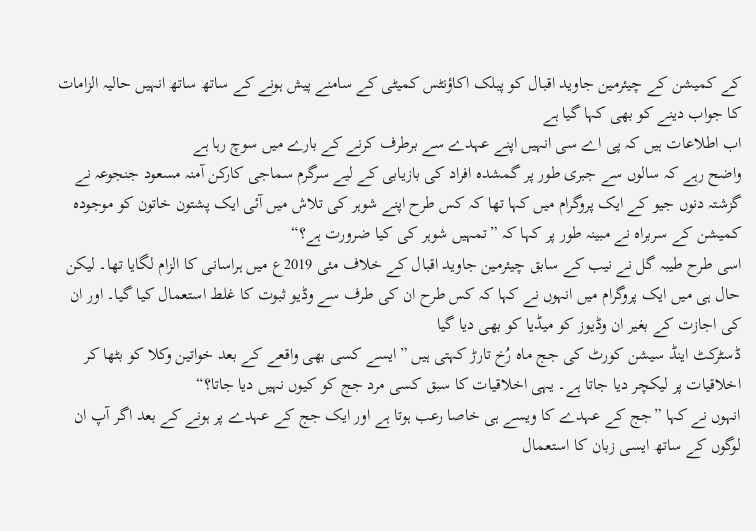کے کمیشن کے چیئرمین جاوید اقبال کو پبلک اکاؤنٹس کمیٹی کے سامنے پیش ہونے کے ساتھ ساتھ انہیں حالیہ الزامات کا جواب دینے کو بھی کہا گیا ہے
اب اطلاعات ہیں کہ پی اے سی انہیں اپنے عہدے سے برطرف کرنے کے بارے میں سوچ رہا ہے
واضح رہے کہ سالوں سے جبری طور پر گمشدہ افراد کی بازیابی کے لیے سرگرم سماجی کارکن آمنہ مسعود جنجوعہ نے گزشتہ دنوں جیو کے ایک پروگرام میں کہا تھا کہ کس طرح اپنے شوہر کی تلاش میں آئی ایک پشتون خاتون کو موجودہ کمیشن کے سربراہ نے مبینہ طور پر کہا کہ ”تمہیں شوہر کی کیا ضرورت ہے؟“
اسی طرح طیبہ گل نے نیب کے سابق چیئرمین جاوید اقبال کے خلاف مئی 2019ع میں ہراسانی کا الزام لگایا تھا۔ لیکن حال ہی میں ایک پروگرام میں انہوں نے کہا کہ کس طرح ان کی طرف سے وڈیو ثبوت کا غلط استعمال کیا گیا۔ اور ان کی اجازت کے بغیر ان وڈیوز کو میڈیا کو بھی دیا گیا
ڈسٹرکٹ اینڈ سیشن کورٹ کی جج ماہ رُخ تارڑ کہتی ہیں ”ایسے کسی بھی واقعے کے بعد خواتین وکلا کو بٹھا کر اخلاقیات پر لیکچر دیا جاتا ہے۔ یہی اخلاقیات کا سبق کسی مرد جج کو کیوں نہیں دیا جاتا؟“
انہوں نے کہا ”جج کے عہدے کا ویسے ہی خاصا رعب ہوتا ہے اور ایک جج کے عہدے پر ہونے کے بعد اگر آپ ان لوگوں کے ساتھ ایسی زبان کا استعمال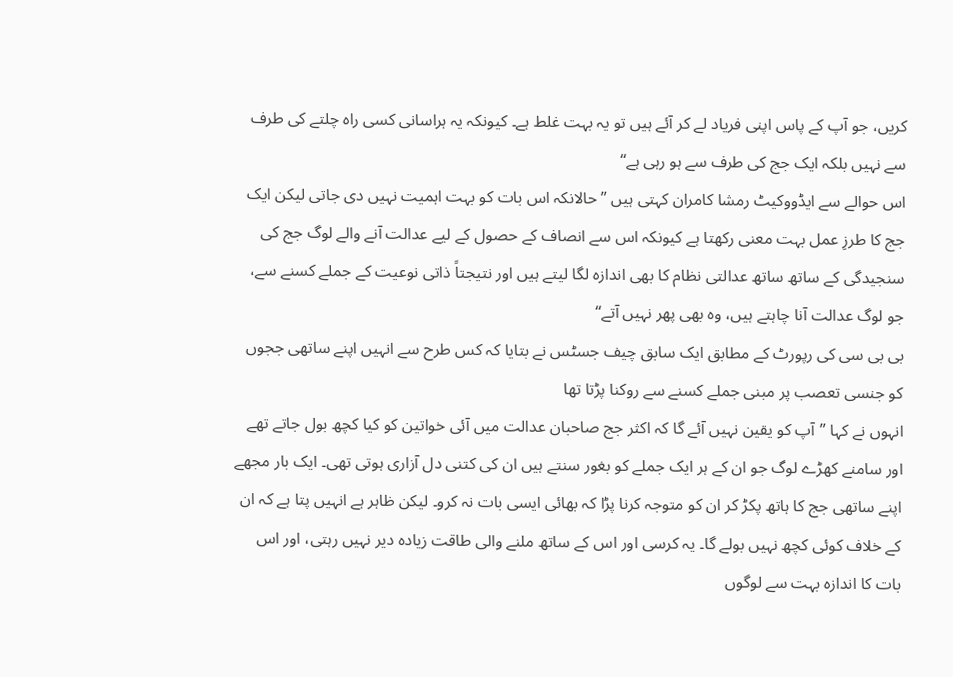کریں، جو آپ کے پاس اپنی فریاد لے کر آئے ہیں تو یہ بہت غلط ہے۔ کیونکہ یہ ہراسانی کسی راہ چلتے کی طرف سے نہیں بلکہ ایک جج کی طرف سے ہو رہی ہے“
اس حوالے سے ایڈووکیٹ رمشا کامران کہتی ہیں ”حالانکہ اس بات کو بہت اہمیت نہیں دی جاتی لیکن ایک جج کا طرزِ عمل بہت معنی رکھتا ہے کیونکہ اس سے انصاف کے حصول کے لیے عدالت آنے والے لوگ جج کی سنجیدگی کے ساتھ ساتھ عدالتی نظام کا بھی اندازہ لگا لیتے ہیں اور نتیجتاً ذاتی نوعیت کے جملے کسنے سے، جو لوگ عدالت آنا چاہتے ہیں، وہ بھی پھر نہیں آتے“
بی بی سی کی رپورٹ کے مطابق ایک سابق چیف جسٹس نے بتایا کہ کس طرح سے انہیں اپنے ساتھی ججوں کو جنسی تعصب پر مبنی جملے کسنے سے روکنا پڑتا تھا
انہوں نے کہا ”آپ کو یقین نہیں آئے گا کہ اکثر جج صاحبان عدالت میں آئی خواتین کو کیا کچھ بول جاتے تھے اور سامنے کھڑے لوگ جو ان کے ہر ایک جملے کو بغور سنتے ہیں ان کی کتنی دل آزاری ہوتی تھی۔ ایک بار مجھے اپنے ساتھی جج کا ہاتھ پکڑ کر ان کو متوجہ کرنا پڑا کہ بھائی ایسی بات نہ کرو۔ لیکن ظاہر ہے انہیں پتا ہے کہ ان کے خلاف کوئی کچھ نہیں بولے گا۔ یہ کرسی اور اس کے ساتھ ملنے والی طاقت زیادہ دیر نہیں رہتی، اور اس بات کا اندازہ بہت سے لوگوں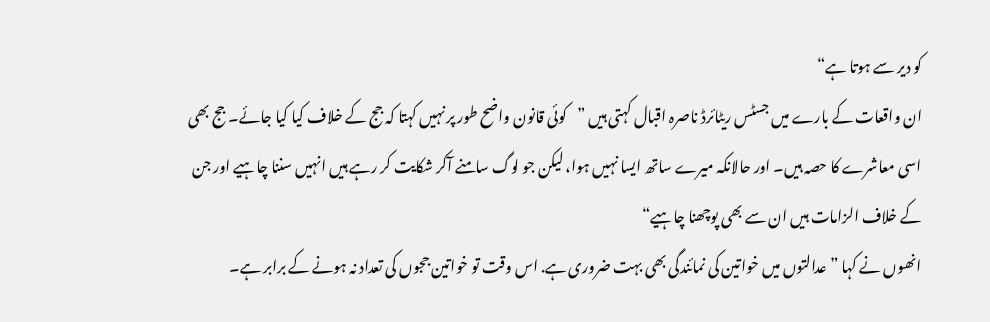کو دیر سے ہوتا ہے“
ان واقعات کے بارے میں جسٹس ریٹائرڈ ناصرہ اقبال کہتی ہیں ”کوئی قانون واضح طور پر نہیں کہتا کہ جج کے خلاف کیا کیا جائے۔ جج بھی اسی معاشرے کا حصہ ہیں۔ اور حالانکہ میرے ساتھ ایسا نہیں ہوا، لیکن جو لوگ سامنے آکر شکایت کر رہے ہیں انہیں سننا چاہیے اور جن کے خلاف الزامات ہیں ان سے بھی پوچھنا چاہیے“
انھوں نے کہا ”عدالتوں میں خواتین کی نمائندگی بھی بہت ضروری ہے. اس وقت تو خواتین ججوں کی تعداد نہ ہونے کے برابر ہے۔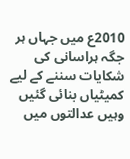2010ع میں جہاں ہر جگہ ہراسانی کی شکایات سننے کے لیے کمیٹیاں بنائی گئیں وہیں عدالتوں میں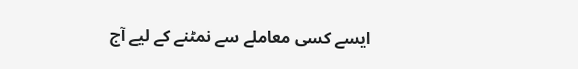ایسے کسی معاملے سے نمٹنے کے لیے آج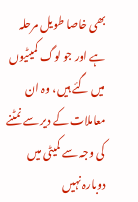بھی خاصا طویل مرحلہ ہے اور جو لوگ کمیٹیوں میں گئے ہیں، وہ ان معاملات کے دیر سے نمٹنے کی وجہ سے کمیٹی میں دوبارہ نہیں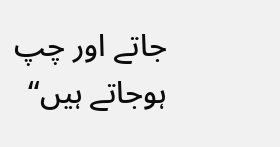جاتے اور چپ ہوجاتے ہیں“